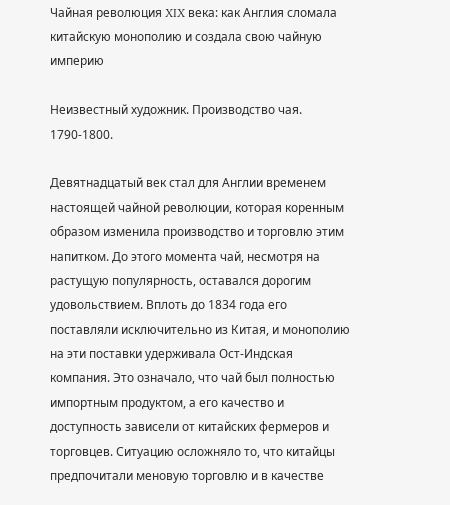Чайная революция XIX века: как Англия сломала китайскую монополию и создала свою чайную империю

Неизвестный художник. Производство чая. 1790-1800.

Девятнадцатый век стал для Англии временем настоящей чайной революции, которая коренным образом изменила производство и торговлю этим напитком. До этого момента чай, несмотря на растущую популярность, оставался дорогим удовольствием. Вплоть до 1834 года его поставляли исключительно из Китая, и монополию на эти поставки удерживала Ост-Индская компания. Это означало, что чай был полностью импортным продуктом, а его качество и доступность зависели от китайских фермеров и торговцев. Ситуацию осложняло то, что китайцы предпочитали меновую торговлю и в качестве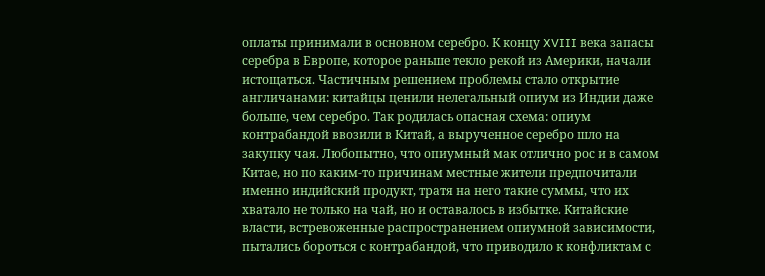оплаты принимали в основном серебро. К концу XVIII века запасы серебра в Европе, которое раньше текло рекой из Америки, начали истощаться. Частичным решением проблемы стало открытие англичанами: китайцы ценили нелегальный опиум из Индии даже больше, чем серебро. Так родилась опасная схема: опиум контрабандой ввозили в Китай, а вырученное серебро шло на закупку чая. Любопытно, что опиумный мак отлично рос и в самом Китае, но по каким-то причинам местные жители предпочитали именно индийский продукт, тратя на него такие суммы, что их хватало не только на чай, но и оставалось в избытке. Китайские власти, встревоженные распространением опиумной зависимости, пытались бороться с контрабандой, что приводило к конфликтам с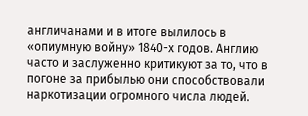англичанами и в итоге вылилось в «опиумную войну» 1840-х годов. Англию часто и заслуженно критикуют за то, что в погоне за прибылью они способствовали наркотизации огромного числа людей.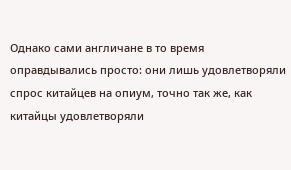Однако сами англичане в то время оправдывались просто: они лишь удовлетворяли спрос китайцев на опиум, точно так же, как китайцы удовлетворяли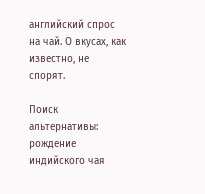английский спрос на чай. О вкусах, как известно, не спорят.

Поиск альтернативы: рождение индийского чая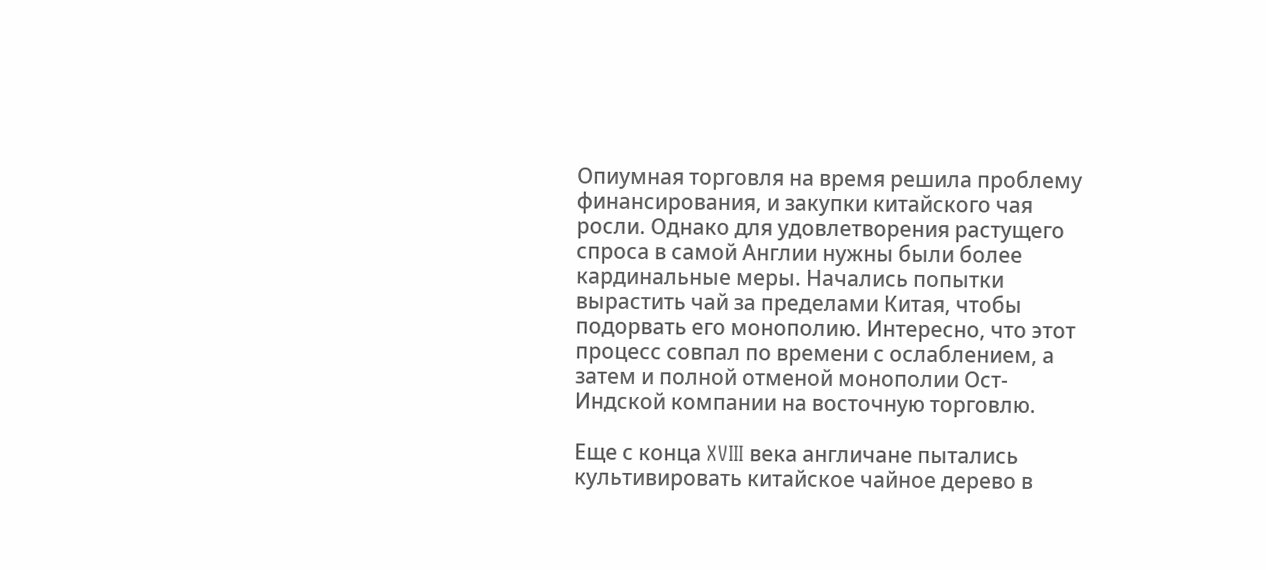Опиумная торговля на время решила проблему финансирования, и закупки китайского чая росли. Однако для удовлетворения растущего спроса в самой Англии нужны были более кардинальные меры. Начались попытки вырастить чай за пределами Китая, чтобы подорвать его монополию. Интересно, что этот процесс совпал по времени с ослаблением, а затем и полной отменой монополии Ост-Индской компании на восточную торговлю.

Еще с конца XVIII века англичане пытались культивировать китайское чайное дерево в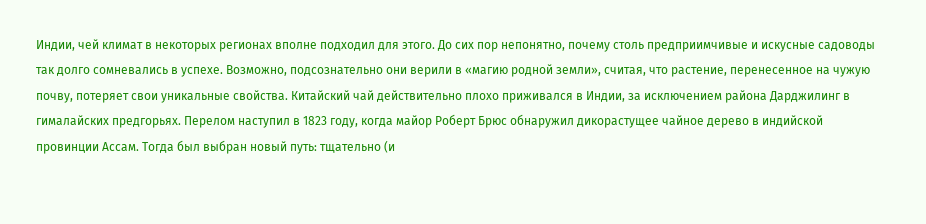Индии, чей климат в некоторых регионах вполне подходил для этого. До сих пор непонятно, почему столь предприимчивые и искусные садоводы так долго сомневались в успехе. Возможно, подсознательно они верили в «магию родной земли», считая, что растение, перенесенное на чужую почву, потеряет свои уникальные свойства. Китайский чай действительно плохо приживался в Индии, за исключением района Дарджилинг в гималайских предгорьях. Перелом наступил в 1823 году, когда майор Роберт Брюс обнаружил дикорастущее чайное дерево в индийской провинции Ассам. Тогда был выбран новый путь: тщательно (и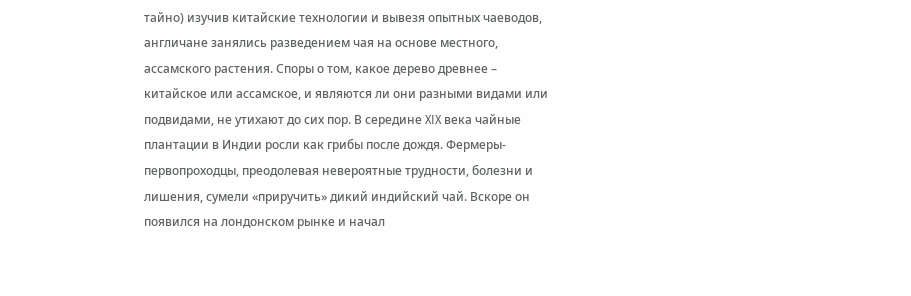тайно) изучив китайские технологии и вывезя опытных чаеводов, англичане занялись разведением чая на основе местного, ассамского растения. Споры о том, какое дерево древнее – китайское или ассамское, и являются ли они разными видами или подвидами, не утихают до сих пор. В середине XIX века чайные плантации в Индии росли как грибы после дождя. Фермеры-первопроходцы, преодолевая невероятные трудности, болезни и лишения, сумели «приручить» дикий индийский чай. Вскоре он появился на лондонском рынке и начал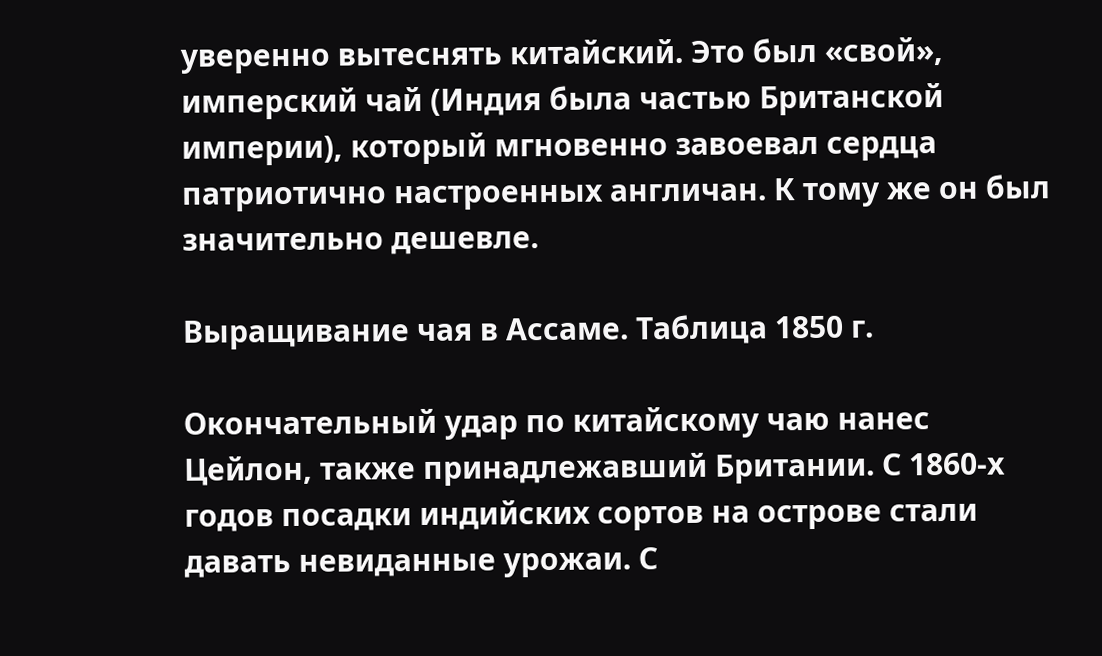уверенно вытеснять китайский. Это был «свой», имперский чай (Индия была частью Британской империи), который мгновенно завоевал сердца патриотично настроенных англичан. К тому же он был значительно дешевле.

Выращивание чая в Ассаме. Таблица 1850 г.

Окончательный удар по китайскому чаю нанес Цейлон, также принадлежавший Британии. С 1860-х годов посадки индийских сортов на острове стали давать невиданные урожаи. С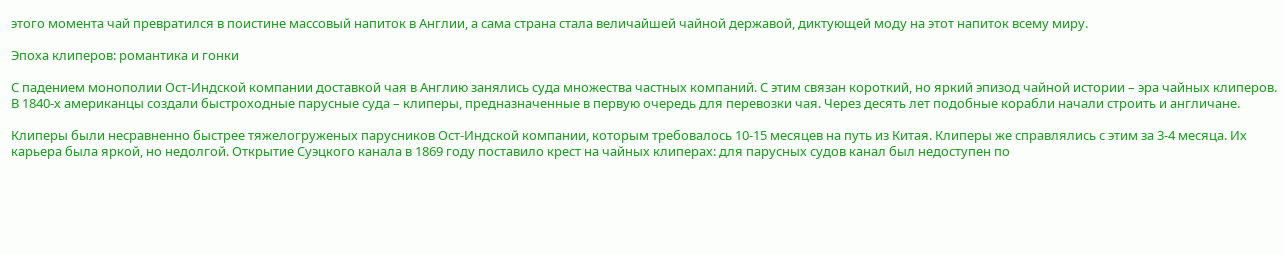этого момента чай превратился в поистине массовый напиток в Англии, а сама страна стала величайшей чайной державой, диктующей моду на этот напиток всему миру.

Эпоха клиперов: романтика и гонки

С падением монополии Ост-Индской компании доставкой чая в Англию занялись суда множества частных компаний. С этим связан короткий, но яркий эпизод чайной истории – эра чайных клиперов. В 1840-х американцы создали быстроходные парусные суда – клиперы, предназначенные в первую очередь для перевозки чая. Через десять лет подобные корабли начали строить и англичане.

Клиперы были несравненно быстрее тяжелогруженых парусников Ост-Индской компании, которым требовалось 10-15 месяцев на путь из Китая. Клиперы же справлялись с этим за 3-4 месяца. Их карьера была яркой, но недолгой. Открытие Суэцкого канала в 1869 году поставило крест на чайных клиперах: для парусных судов канал был недоступен по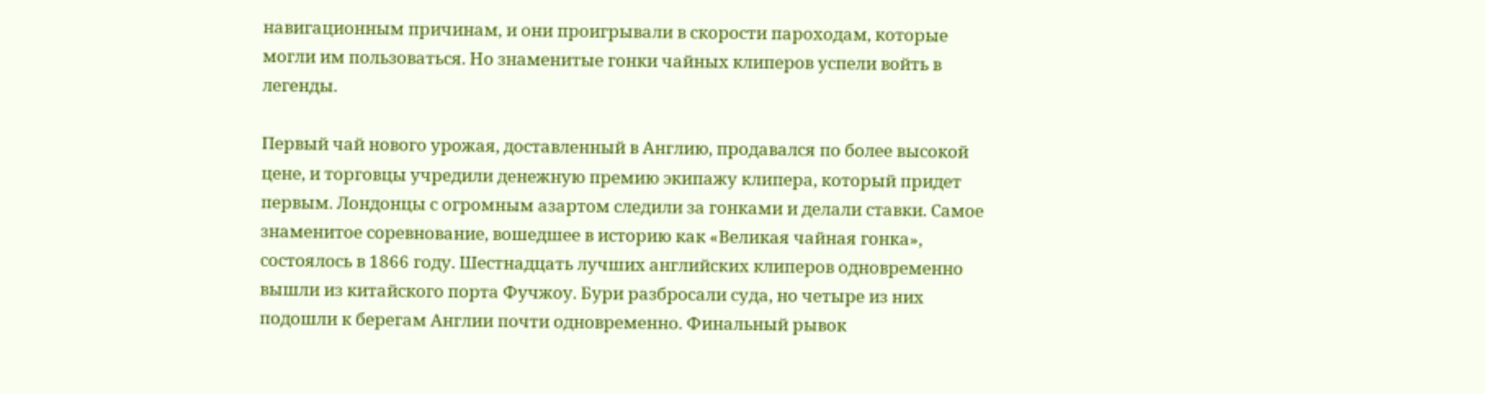навигационным причинам, и они проигрывали в скорости пароходам, которые могли им пользоваться. Но знаменитые гонки чайных клиперов успели войть в легенды.

Первый чай нового урожая, доставленный в Англию, продавался по более высокой цене, и торговцы учредили денежную премию экипажу клипера, который придет первым. Лондонцы с огромным азартом следили за гонками и делали ставки. Самое знаменитое соревнование, вошедшее в историю как «Великая чайная гонка», состоялось в 1866 году. Шестнадцать лучших английских клиперов одновременно вышли из китайского порта Фучжоу. Бури разбросали суда, но четыре из них подошли к берегам Англии почти одновременно. Финальный рывок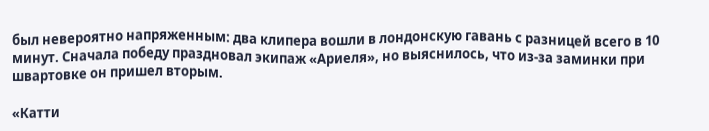был невероятно напряженным: два клипера вошли в лондонскую гавань с разницей всего в 10 минут. Сначала победу праздновал экипаж «Ариеля», но выяснилось, что из-за заминки при швартовке он пришел вторым.

«Катти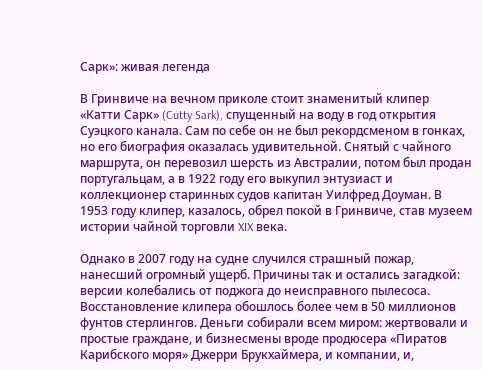Сарк»: живая легенда

В Гринвиче на вечном приколе стоит знаменитый клипер «Катти Сарк» (Cutty Sark), спущенный на воду в год открытия Суэцкого канала. Сам по себе он не был рекордсменом в гонках, но его биография оказалась удивительной. Снятый с чайного маршрута, он перевозил шерсть из Австралии, потом был продан португальцам, а в 1922 году его выкупил энтузиаст и коллекционер старинных судов капитан Уилфред Доуман. В 1953 году клипер, казалось, обрел покой в Гринвиче, став музеем истории чайной торговли XIX века.

Однако в 2007 году на судне случился страшный пожар, нанесший огромный ущерб. Причины так и остались загадкой: версии колебались от поджога до неисправного пылесоса. Восстановление клипера обошлось более чем в 50 миллионов фунтов стерлингов. Деньги собирали всем миром: жертвовали и простые граждане, и бизнесмены вроде продюсера «Пиратов Карибского моря» Джерри Брукхаймера, и компании, и,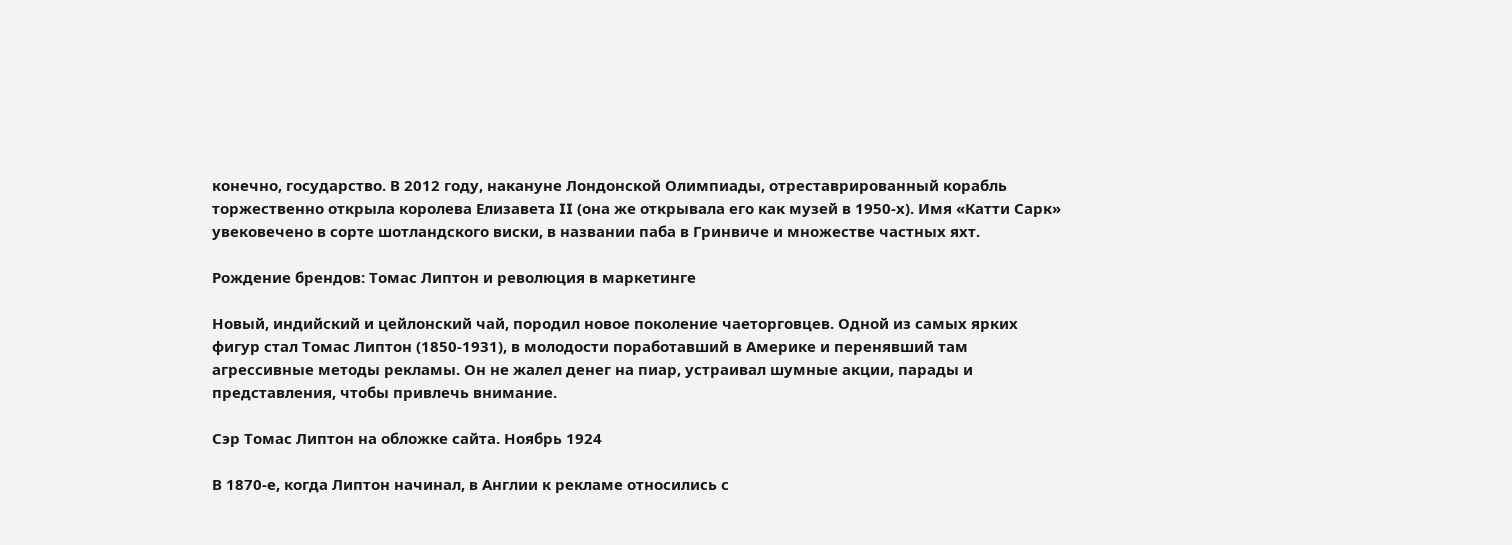конечно, государство. В 2012 году, накануне Лондонской Олимпиады, отреставрированный корабль торжественно открыла королева Елизавета II (она же открывала его как музей в 1950-х). Имя «Катти Сарк» увековечено в сорте шотландского виски, в названии паба в Гринвиче и множестве частных яхт.

Рождение брендов: Томас Липтон и революция в маркетинге

Новый, индийский и цейлонский чай, породил новое поколение чаеторговцев. Одной из самых ярких фигур стал Томас Липтон (1850-1931), в молодости поработавший в Америке и перенявший там агрессивные методы рекламы. Он не жалел денег на пиар, устраивал шумные акции, парады и представления, чтобы привлечь внимание.

Сэр Томас Липтон на обложке сайта. Ноябрь 1924

В 1870-е, когда Липтон начинал, в Англии к рекламе относились с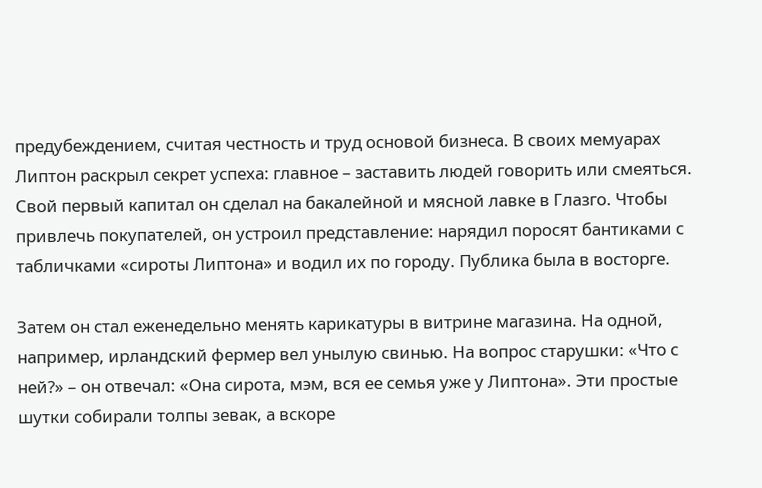предубеждением, считая честность и труд основой бизнеса. В своих мемуарах Липтон раскрыл секрет успеха: главное – заставить людей говорить или смеяться. Свой первый капитал он сделал на бакалейной и мясной лавке в Глазго. Чтобы привлечь покупателей, он устроил представление: нарядил поросят бантиками с табличками «сироты Липтона» и водил их по городу. Публика была в восторге.

Затем он стал еженедельно менять карикатуры в витрине магазина. На одной, например, ирландский фермер вел унылую свинью. На вопрос старушки: «Что с ней?» – он отвечал: «Она сирота, мэм, вся ее семья уже у Липтона». Эти простые шутки собирали толпы зевак, а вскоре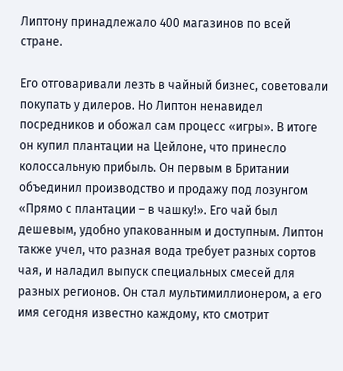Липтону принадлежало 400 магазинов по всей стране.

Его отговаривали лезть в чайный бизнес, советовали покупать у дилеров. Но Липтон ненавидел посредников и обожал сам процесс «игры». В итоге он купил плантации на Цейлоне, что принесло колоссальную прибыль. Он первым в Британии объединил производство и продажу под лозунгом «Прямо с плантации – в чашку!». Его чай был дешевым, удобно упакованным и доступным. Липтон также учел, что разная вода требует разных сортов чая, и наладил выпуск специальных смесей для разных регионов. Он стал мультимиллионером, а его имя сегодня известно каждому, кто смотрит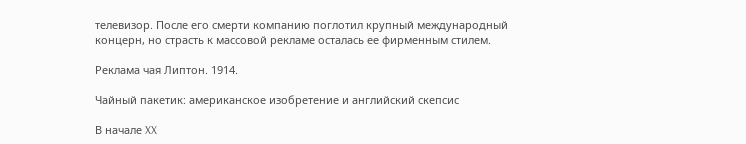телевизор. После его смерти компанию поглотил крупный международный концерн, но страсть к массовой рекламе осталась ее фирменным стилем.

Реклама чая Липтон. 1914.

Чайный пакетик: американское изобретение и английский скепсис

В начале XX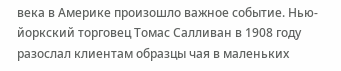века в Америке произошло важное событие. Нью-йоркский торговец Томас Салливан в 1908 году разослал клиентам образцы чая в маленьких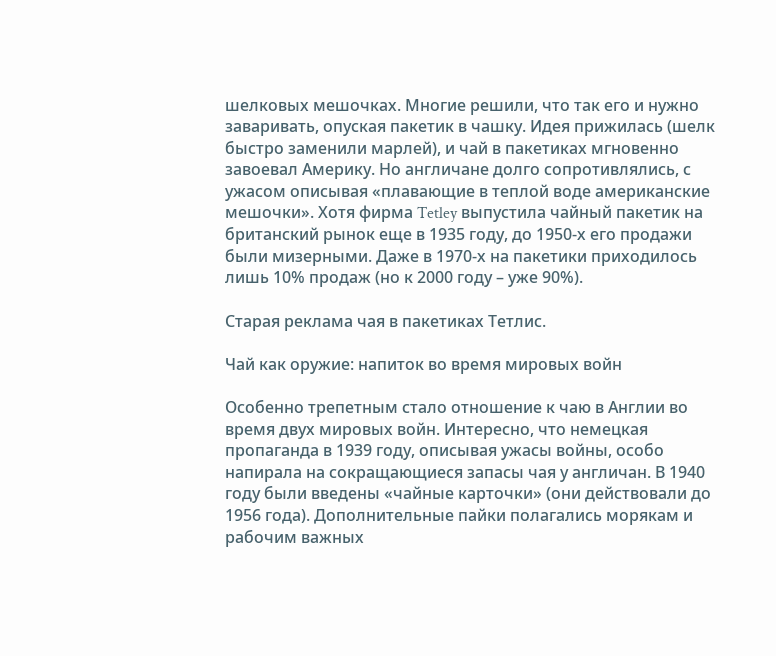шелковых мешочках. Многие решили, что так его и нужно заваривать, опуская пакетик в чашку. Идея прижилась (шелк быстро заменили марлей), и чай в пакетиках мгновенно завоевал Америку. Но англичане долго сопротивлялись, с ужасом описывая «плавающие в теплой воде американские мешочки». Хотя фирма Tetley выпустила чайный пакетик на британский рынок еще в 1935 году, до 1950-х его продажи были мизерными. Даже в 1970-х на пакетики приходилось лишь 10% продаж (но к 2000 году – уже 90%).

Старая реклама чая в пакетиках Тетлис.

Чай как оружие: напиток во время мировых войн

Особенно трепетным стало отношение к чаю в Англии во время двух мировых войн. Интересно, что немецкая пропаганда в 1939 году, описывая ужасы войны, особо напирала на сокращающиеся запасы чая у англичан. В 1940 году были введены «чайные карточки» (они действовали до 1956 года). Дополнительные пайки полагались морякам и рабочим важных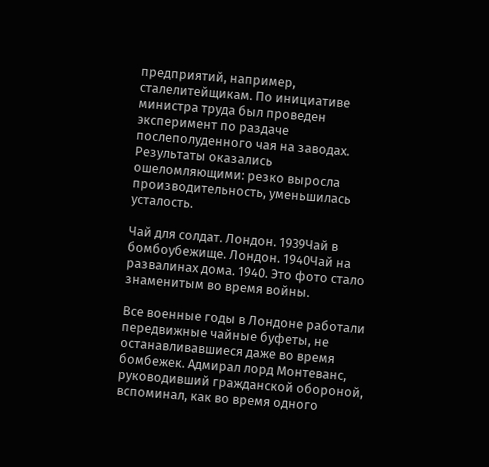предприятий, например, сталелитейщикам. По инициативе министра труда был проведен эксперимент по раздаче послеполуденного чая на заводах. Результаты оказались ошеломляющими: резко выросла производительность, уменьшилась усталость.

Чай для солдат. Лондон. 1939Чай в бомбоубежище. Лондон. 1940Чай на развалинах дома. 1940. Это фото стало знаменитым во время войны.

Все военные годы в Лондоне работали передвижные чайные буфеты, не останавливавшиеся даже во время бомбежек. Адмирал лорд Монтеванс, руководивший гражданской обороной, вспоминал, как во время одного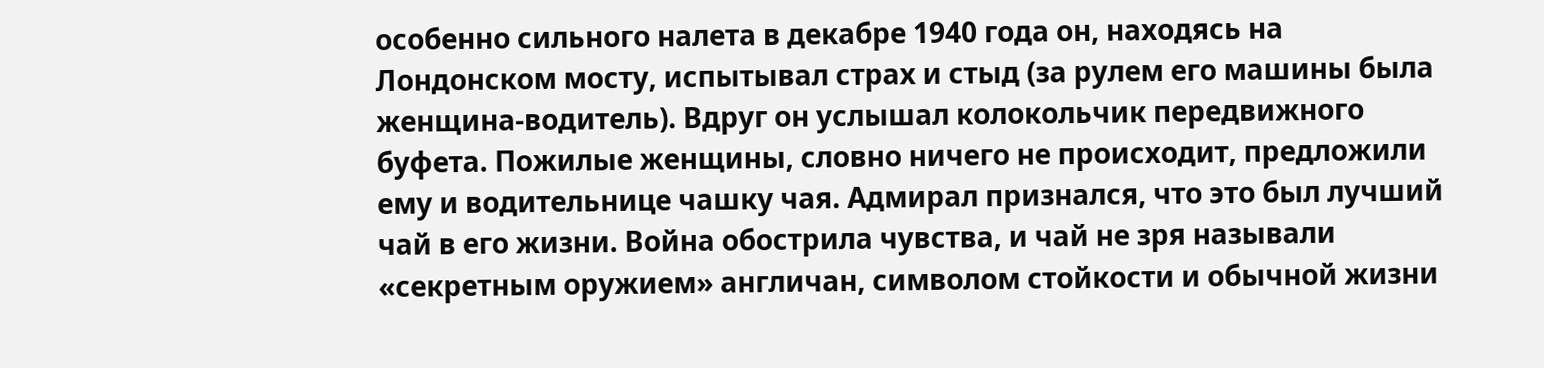особенно сильного налета в декабре 1940 года он, находясь на Лондонском мосту, испытывал страх и стыд (за рулем его машины была женщина-водитель). Вдруг он услышал колокольчик передвижного буфета. Пожилые женщины, словно ничего не происходит, предложили ему и водительнице чашку чая. Адмирал признался, что это был лучший чай в его жизни. Война обострила чувства, и чай не зря называли «секретным оружием» англичан, символом стойкости и обычной жизни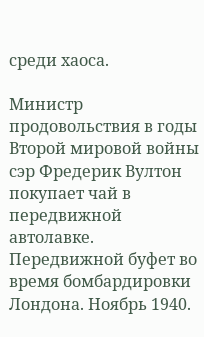среди хаоса.

Министр продовольствия в годы Второй мировой войны сэр Фредерик Вултон покупает чай в передвижной автолавке. Передвижной буфет во время бомбардировки Лондона. Ноябрь 1940.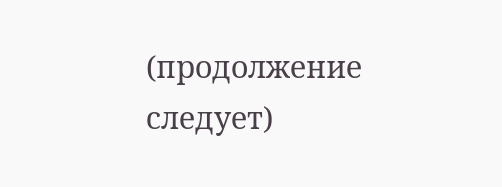(продолжение следует)